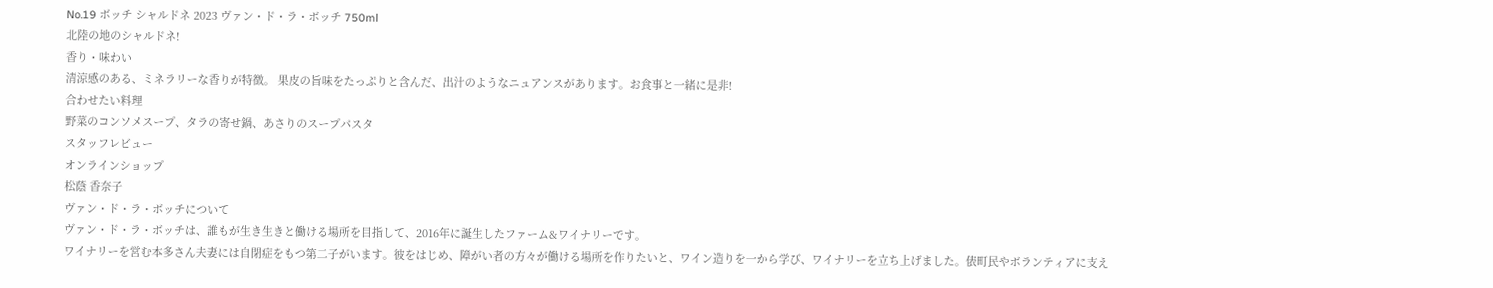No.19 ボッチ シャルドネ 2023 ヴァン・ド・ラ・ボッチ 750ml
北陸の地のシャルドネ!
香り・味わい
清涼感のある、ミネラリーな香りが特徴。 果皮の旨味をたっぷりと含んだ、出汁のようなニュアンスがあります。お食事と一緒に是非!
合わせたい料理
野菜のコンソメスープ、タラの寄せ鍋、あさりのスープパスタ
スタッフレビュー
オンラインショップ
松蔭 香奈子
ヴァン・ド・ラ・ボッチについて
ヴァン・ド・ラ・ボッチは、誰もが生き生きと働ける場所を目指して、2016年に誕生したファーム&ワイナリーです。
ワイナリーを営む本多さん夫妻には自閉症をもつ第二子がいます。彼をはじめ、障がい者の方々が働ける場所を作りたいと、ワイン造りを一から学び、ワイナリーを立ち上げました。俵町民やボランティアに支え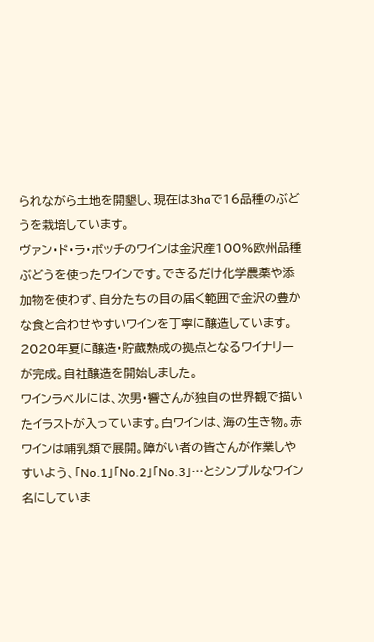られながら土地を開墾し、現在は3haで16品種のぶどうを栽培しています。
ヴァン・ド・ラ・ボッチのワインは金沢産100%欧州品種ぶどうを使ったワインです。できるだけ化学農薬や添加物を使わず、自分たちの目の届く範囲で金沢の豊かな食と合わせやすいワインを丁寧に醸造しています。
2020年夏に醸造・貯蔵熟成の拠点となるワイナリーが完成。自社醸造を開始しました。
ワインラベルには、次男・響さんが独自の世界観で描いたイラストが入っています。白ワインは、海の生き物。赤ワインは哺乳類で展開。障がい者の皆さんが作業しやすいよう、「No.1」「No.2」「No.3」…とシンプルなワイン名にしていま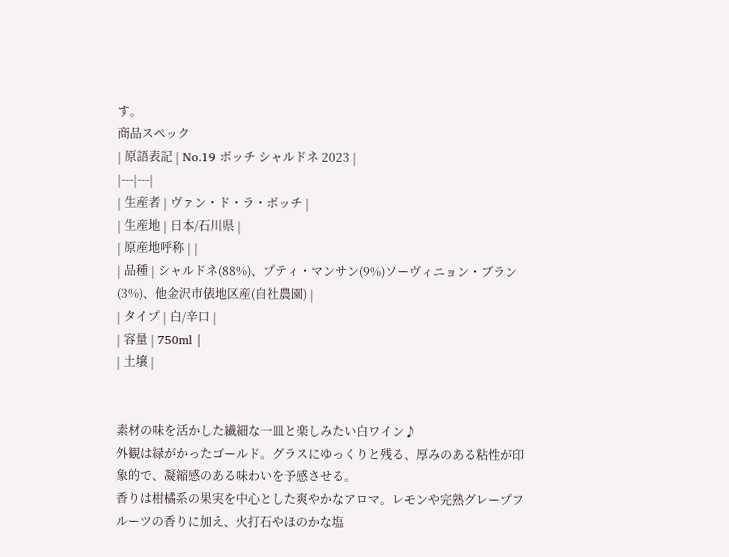す。
商品スペック
| 原語表記 | No.19 ボッチ シャルドネ 2023 |
|---|---|
| 生産者 | ヴァン・ド・ラ・ボッチ |
| 生産地 | 日本/石川県 |
| 原産地呼称 | |
| 品種 | シャルドネ(88%)、プティ・マンサン(9%)ソーヴィニョン・ブラン(3%)、他金沢市俵地区産(自社農園) |
| タイプ | 白/辛口 |
| 容量 | 750ml |
| 土壌 |


素材の味を活かした繊細な一皿と楽しみたい白ワイン♪
外観は緑がかったゴールド。グラスにゆっくりと残る、厚みのある粘性が印象的で、凝縮感のある味わいを予感させる。
香りは柑橘系の果実を中心とした爽やかなアロマ。レモンや完熟グレープフルーツの香りに加え、火打石やほのかな塩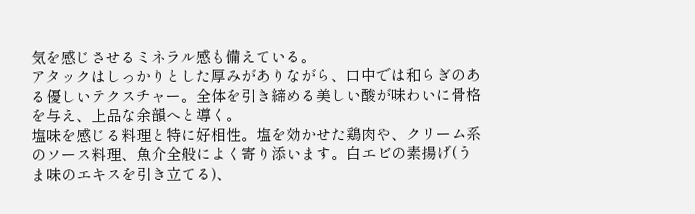気を感じさせるミネラル感も備えている。
アタックはしっかりとした厚みがありながら、口中では和らぎのある優しいテクスチャー。全体を引き締める美しい酸が味わいに骨格を与え、上品な余韻へと導く。
塩味を感じる料理と特に好相性。塩を効かせた鶏肉や、クリーム系のソース料理、魚介全般によく寄り添います。白エビの素揚げ(うま味のエキスを引き立てる)、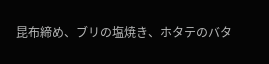昆布締め、ブリの塩焼き、ホタテのバタ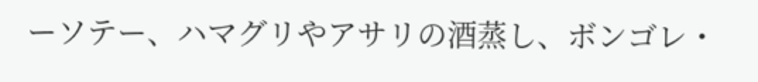ーソテー、ハマグリやアサリの酒蒸し、ボンゴレ・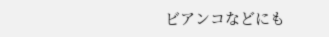ビアンコなどにも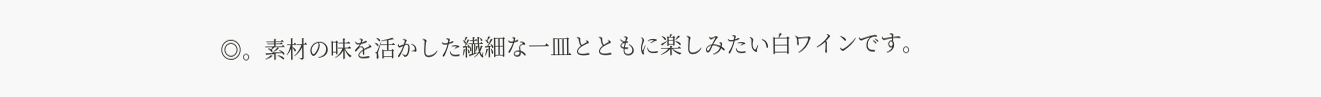◎。素材の味を活かした繊細な一皿とともに楽しみたい白ワインです。